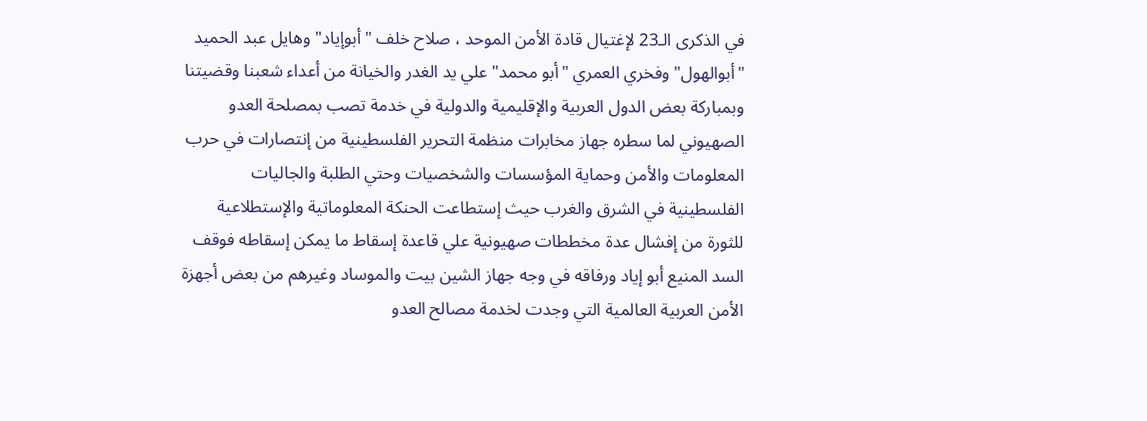في الذكرى الـ23 لإغتيال قادة الأمن الموحد ، صلاح خلف "أبوإياد" وهايل عبد الحميد "أبوالهول" وفخري العمري "أبو محمد" علي يد الغدر والخيانة من أعداء شعبنا وقضيتنا وبمباركة بعض الدول العربية والإقليمية والدولية في خدمة تصب بمصلحة العدو الصهيوني لما سطره جهاز مخابرات منظمة التحرير الفلسطينية من إنتصارات في حرب المعلومات والأمن وحماية المؤسسات والشخصيات وحتي الطلبة والجاليات الفلسطينية في الشرق والغرب حيث إستطاعت الحنكة المعلوماتية والإستطلاعية للثورة من إفشال عدة مخططات صهيونية علي قاعدة إسقاط ما يمكن إسقاطه فوقف السد المنيع أبو إياد ورفاقه في وجه جهاز الشين بيت والموساد وغيرهم من بعض أجهزة الأمن العربية العالمية التي وجدت لخدمة مصالح العدو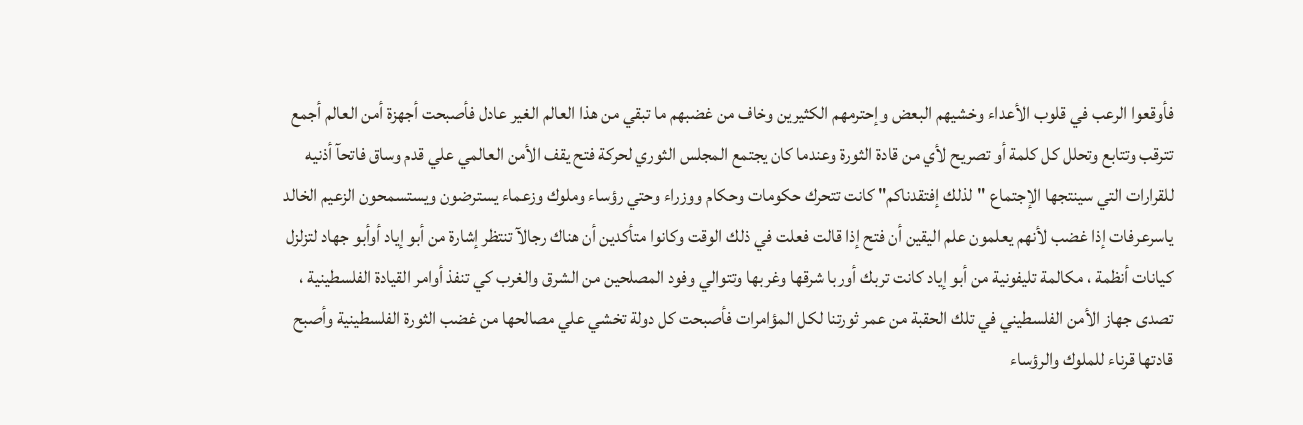فأوقعوا الرعب في قلوب الأعداء وخشيهم البعض وإحترمهم الكثيرين وخاف من غضبهم ما تبقي من هذا العالم الغير عادل فأصبحت أجهزة أمن العالم أجمع تترقب وتتابع وتحلل كل كلمة أو تصريح لأي من قادة الثورة وعندما كان يجتمع المجلس الثوري لحركة فتح يقف الأمن العالمي علي قدم وساق فاتحآ أذنيه للقرارات التي سينتجها الإجتماع "لذلك إفتقدناكم" كانت تتحرك حكومات وحكام ووزراء وحتي رؤساء وملوك وزعماء يسترضون ويستسمحون الزعيم الخالد ياسرعرفات إذا غضب لأنهم يعلمون علم اليقين أن فتح إذا قالت فعلت في ذلك الوقت وكانوا متأكدين أن هناك رجالآ تنتظر إشارة من أبو إياد أوأبو جهاد لتزلزل كيانات أنظمة ، مكالمة تليفونية من أبو إياد كانت تربك أوربا شرقها وغربها وتتوالي وفود المصلحين من الشرق والغرب كي تنفذ أوامر القيادة الفلسطينية ، تصدى جهاز الأمن الفلسطيني في تلك الحقبة من عمر ثورتنا لكل المؤامرات فأصبحت كل دولة تخشي علي مصالحها من غضب الثورة الفلسطينية وأصبح قادتها قرناء للملوك والرؤساء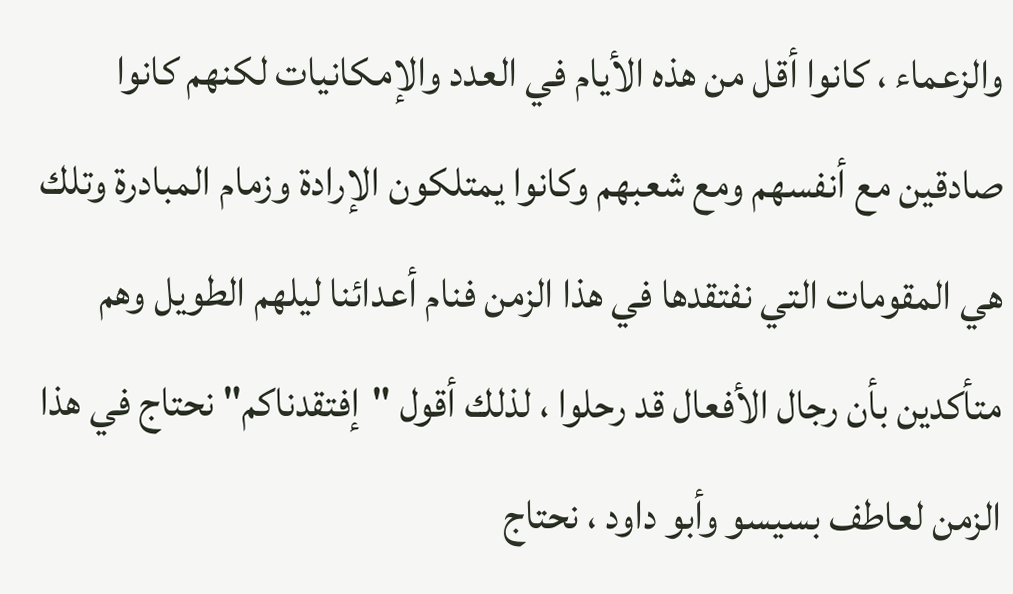والزعماء ، كانوا أقل من هذه الأيام في العدد والإمكانيات لكنهم كانوا صادقين مع أنفسهم ومع شعبهم وكانوا يمتلكون الإرادة وزمام المبادرة وتلك هي المقومات التي نفتقدها في هذا الزمن فنام أعدائنا ليلهم الطويل وهم متأكدين بأن رجال الأفعال قد رحلوا ، لذلك أقول "إفتقدناكم" نحتاج في هذا الزمن لعاطف بسيسو وأبو داود ، نحتاج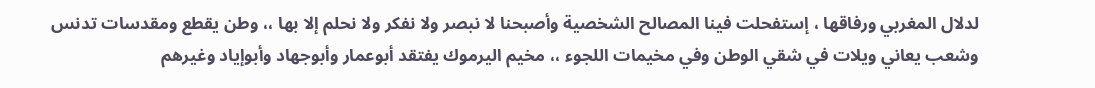لدلال المغربي ورفاقها ، إستفحلت فينا المصالح الشخصية وأصبحنا لا نبصر ولا نفكر ولا نحلم إلا بها ،، وطن يقطع ومقدسات تدنس وشعب يعاني ويلات في شقي الوطن وفي مخيمات اللجوء ،، مخيم اليرموك يفتقد أبوعمار وأبوجهاد وأبوإياد وغيرهم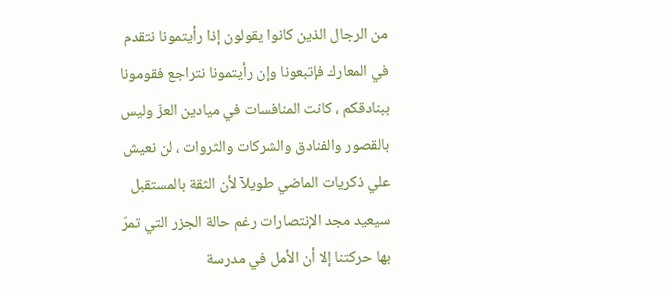من الرجال الذين كانوا يقولون إذا رأيتمونا نتقدم في المعارك فإتبعونا وإن رأيتمونا نتراجع فقومونا ببنادقكم ، كانت المنافسات في ميادين العزّ وليس بالقصور والفنادق والشركات والثروات ، لن نعيش علي ذكريات الماضي طويلآ لأن الثقة بالمستقبل سيعيد مجد الإنتصارات رغم حالة الجزر التي تمرّ بها حركتنا إلا أن الأمل في مدرسة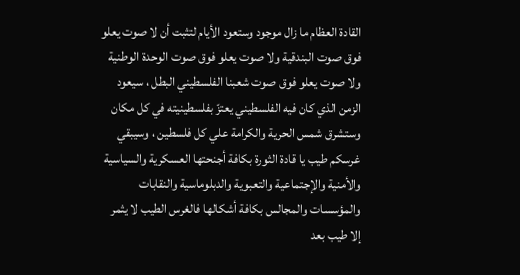القادة العظام ما زال موجود وستعود الأيام لتثبت أن لا صوت يعلو فوق صوت البندقية ولا صوت يعلو فوق صوت الوحدة الوطنية ولا صوت يعلو فوق صوت شعبنا الفلسطيني البطل ، سيعود الزمن الذي كان فيه الفلسطيني يعتزّ بفلسطينيته في كل مكان وستشرق شمس الحرية والكرامة علي كل فلسطين ، وسيبقي غرسكم طيب يا قادة الثورة بكافة أجنحتها العسكرية والسياسية والأمنية والإجتماعية والتعبوية والدبلوماسية والنقابات والمؤسسات والمجالس بكافة أشكالها فالغرس الطيب لا يثمر إلا طيب بعد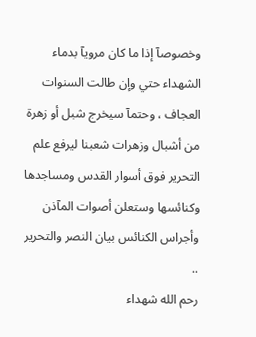وخصوصآ إذا ما كان مرويآ بدماء الشهداء حتي وإن طالت السنوات العجاف ، وحتمآ سيخرج شبل أو زهرة من أشبال وزهرات شعبنا ليرفع علم التحرير فوق أسوار القدس ومساجدها وكنائسها وستعلن أصوات المآذن وأجراس الكنائس بيان النصر والتحرير ..
رحم الله شهداء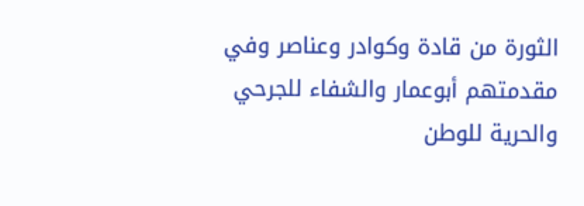الثورة من قادة وكوادر وعناصر وفي مقدمتهم أبوعمار والشفاء للجرحي والحرية للوطن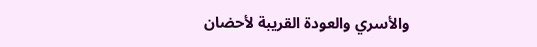والأسري والعودة القريبة لأحضان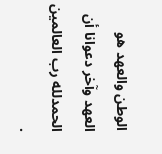الوطن والعهد هو العهد وآخر دعوانا أن الحمدلله رب العالمين .